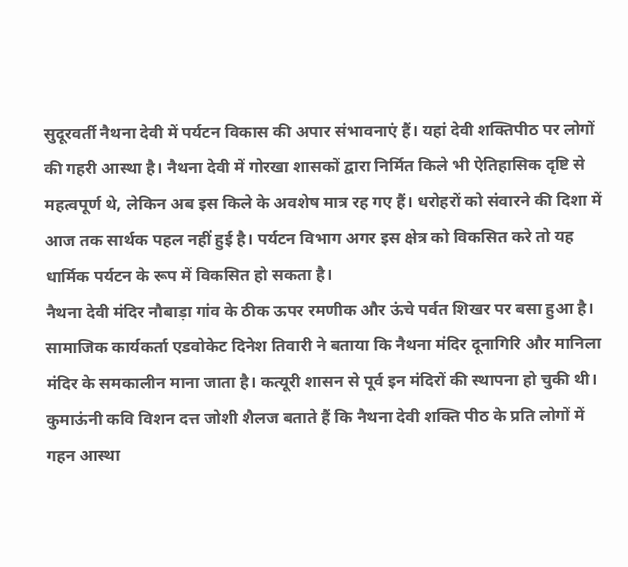सुदूरवर्ती नैथना देवी में पर्यटन विकास की अपार संभावनाएं हैं। यहां देवी शक्तिपीठ पर लोगों की गहरी आस्था है। नैथना देवी में गोरखा शासकों द्वारा निर्मित किले भी ऐतिहासिक दृष्टि से महत्वपूर्ण थे, लेकिन अब इस किले के अवशेष मात्र रह गए हैं। धरोहरों को संवारने की दिशा में आज तक सार्थक पहल नहीं हुई है। पर्यटन विभाग अगर इस क्षेत्र को विकसित करे तो यह धार्मिक पर्यटन के रूप में विकसित हो सकता है।
नैथना देवी मंदिर नौबाड़ा गांव के ठीक ऊपर रमणीक और ऊंचे पर्वत शिखर पर बसा हुआ है। सामाजिक कार्यकर्ता एडवोकेट दिनेश तिवारी ने बताया कि नैथना मंदिर दूनागिरि और मानिला मंदिर के समकालीन माना जाता है। कत्यूरी शासन से पूर्व इन मंदिरों की स्थापना हो चुकी थी। कुमाऊंनी कवि विशन दत्त जोशी शैलज बताते हैं कि नैथना देवी शक्ति पीठ के प्रति लोगों में गहन आस्था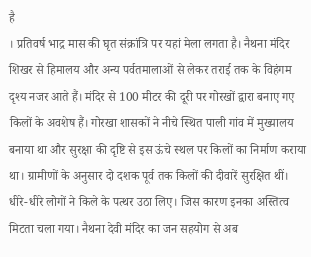है
। प्रतिवर्ष भाद्र मास की घृत संक्रांत्रि पर यहां मेला लगता है। नैथना मंदिर शिखर से हिमालय और अन्य पर्वतमालाओं से लेकर तराई तक के विहंगम दृश्य नजर आते हैं। मंदिर से 100 मीटर की दूरी पर गोरखों द्वारा बनाए गए किलों के अवशेष हैं। गोरखा शासकों ने नीचे स्थित पाली गांव में मुख्यालय बनाया था और सुरक्षा की दृष्टि से इस ऊंचे स्थल पर किलों का निर्माण कराया था। ग्रामीणों के अनुसार दो दशक पूर्व तक किलों की दीवारें सुरक्षित थीं। धीरे-धीरे लोगों ने किले के पत्थर उठा लिए। जिस कारण इनका अस्तित्व मिटता चला गया। नैथना देवी मंदिर का जन सहयोग से अब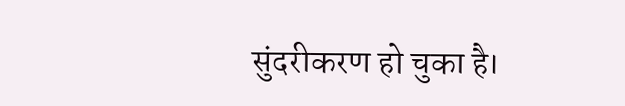सुंदरीकरण हो चुका है।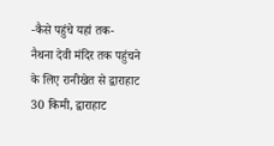-कैसे पहुंचे यहां तक-
नैथना देवी मंदिर तक पहुंचने के लिए रानीखेत से द्वाराहाट 30 किमी, द्वाराहाट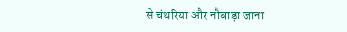से चंथरिया और नौबाड़ा जाना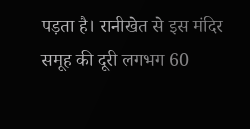पड़ता है। रानीखेत से इस मंदिर समूह की दूरी लगभग 60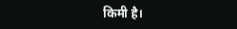किमी है।